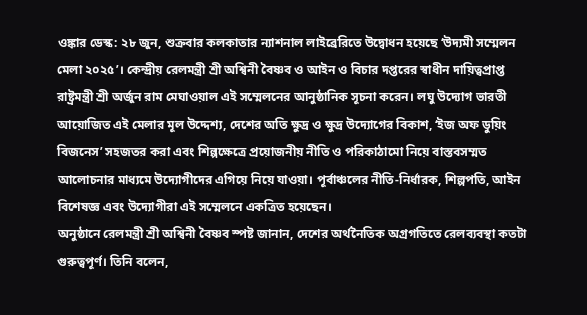ওঙ্কার ডেস্ক: ২৮ জুন, শুক্রবার কলকাতার ন্যাশনাল লাইব্রেরিতে উদ্বোধন হয়েছে ‘উদ্যমী সম্মেলন মেলা ২০২৫’। কেন্দ্রীয় রেলমন্ত্রী শ্রী অশ্বিনী বৈষ্ণব ও আইন ও বিচার দপ্তরের স্বাধীন দায়িত্বপ্রাপ্ত রাষ্ট্রমন্ত্রী শ্রী অর্জুন রাম মেঘাওয়াল এই সম্মেলনের আনুষ্ঠানিক সূচনা করেন। লঘু উদ্যোগ ভারতী আয়োজিত এই মেলার মূল উদ্দেশ্য, দেশের অতি ক্ষুদ্র ও ক্ষুদ্র উদ্যোগের বিকাশ, ‘ইজ অফ ডুয়িং বিজনেস’ সহজতর করা এবং শিল্পক্ষেত্রে প্রয়োজনীয় নীতি ও পরিকাঠামো নিয়ে বাস্তবসম্মত আলোচনার মাধ্যমে উদ্যোগীদের এগিয়ে নিয়ে যাওয়া। পূর্বাঞ্চলের নীতি-নির্ধারক, শিল্পপতি, আইন বিশেষজ্ঞ এবং উদ্যোগীরা এই সম্মেলনে একত্রিত হয়েছেন।
অনুষ্ঠানে রেলমন্ত্রী শ্রী অশ্বিনী বৈষ্ণব স্পষ্ট জানান, দেশের অর্থনৈতিক অগ্রগতিতে রেলব্যবস্থা কতটা গুরুত্বপূর্ণ। তিনি বলেন,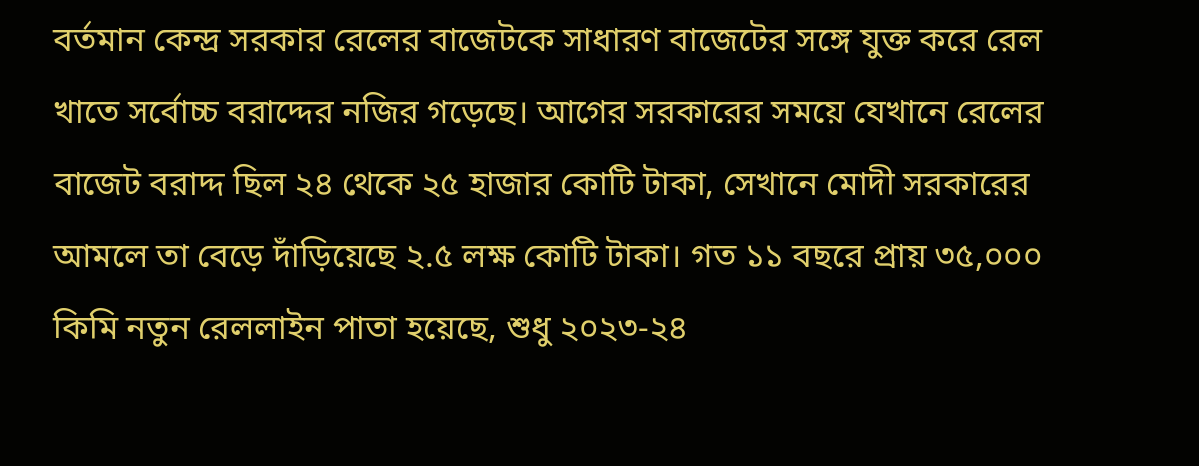বর্তমান কেন্দ্র সরকার রেলের বাজেটকে সাধারণ বাজেটের সঙ্গে যুক্ত করে রেল খাতে সর্বোচ্চ বরাদ্দের নজির গড়েছে। আগের সরকারের সময়ে যেখানে রেলের বাজেট বরাদ্দ ছিল ২৪ থেকে ২৫ হাজার কোটি টাকা, সেখানে মোদী সরকারের আমলে তা বেড়ে দাঁড়িয়েছে ২.৫ লক্ষ কোটি টাকা। গত ১১ বছরে প্রায় ৩৫,০০০ কিমি নতুন রেললাইন পাতা হয়েছে, শুধু ২০২৩-২৪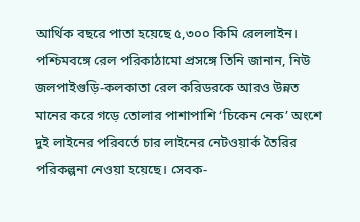আর্থিক বছরে পাতা হয়েছে ৫,৩০০ কিমি রেললাইন।
পশ্চিমবঙ্গে রেল পরিকাঠামো প্রসঙ্গে তিনি জানান, নিউ জলপাইগুড়ি-কলকাতা রেল করিডরকে আরও উন্নত মানের করে গড়ে তোলার পাশাপাশি ‘চিকেন নেক’ অংশে দুই লাইনের পরিবর্তে চার লাইনের নেটওয়ার্ক তৈরির পরিকল্পনা নেওয়া হয়েছে। সেবক-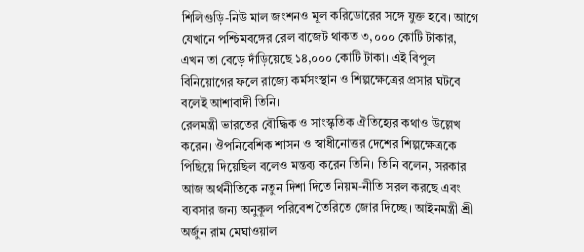শিলিগুড়ি-নিউ মাল জংশনও মূল করিডোরের সঙ্গে যুক্ত হবে। আগে যেখানে পশ্চিমবঙ্গের রেল বাজেট থাকত ৩,০০০ কোটি টাকার, এখন তা বেড়ে দাঁড়িয়েছে ১৪,০০০ কোটি টাকা। এই বিপুল বিনিয়োগের ফলে রাজ্যে কর্মসংস্থান ও শিল্পক্ষেত্রের প্রসার ঘটবে বলেই আশাবাদী তিনি।
রেলমন্ত্রী ভারতের বৌদ্ধিক ও সাংস্কৃতিক ঐতিহ্যের কথাও উল্লেখ করেন। ঔপনিবেশিক শাসন ও স্বাধীনোত্তর দেশের শিল্পক্ষেত্রকে পিছিয়ে দিয়েছিল বলেও মন্তব্য করেন তিনি। তিনি বলেন, সরকার আজ অর্থনীতিকে নতুন দিশা দিতে নিয়ম-নীতি সরল করছে এবং ব্যবসার জন্য অনুকূল পরিবেশ তৈরিতে জোর দিচ্ছে। আইনমন্ত্রী শ্রী অর্জুন রাম মেঘাওয়াল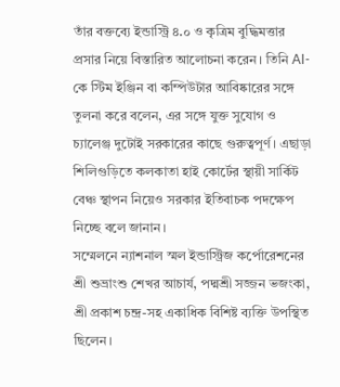তাঁর বক্তব্যে ইন্ডাস্ট্রি ৪.০ ও কৃত্রিম বুদ্ধিমত্তার প্রসার নিয়ে বিস্তারিত আলোচনা করেন। তিনি AI-কে স্টিম ইঞ্জিন বা কম্পিউটার আবিষ্কারের সঙ্গে তুলনা করে বলেন, এর সঙ্গে যুক্ত সুযোগ ও চ্যালেঞ্জ দুটোই সরকারের কাছে গুরুত্বপূর্ণ। এছাড়া শিলিগুড়িতে কলকাতা হাই কোর্টের স্থায়ী সার্কিট বেঞ্চ স্থাপন নিয়েও সরকার ইতিবাচক পদক্ষেপ নিচ্ছে বলে জানান।
সম্মেলনে ন্যাশনাল স্মল ইন্ডাস্ট্রিজ কর্পোরেশনের শ্রী শুভ্রাংশু শেখর আচার্য, পদ্মশ্রী সজ্জন ভজংকা, শ্রী প্রকাশ চন্দ্র-সহ একাধিক বিশিষ্ট ব্যক্তি উপস্থিত ছিলেন।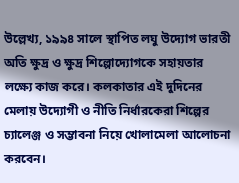উল্লেখ্য, ১৯৯৪ সালে স্থাপিত লঘু উদ্যোগ ভারতী অতি ক্ষুদ্র ও ক্ষুদ্র শিল্পোদ্যোগকে সহায়তার লক্ষ্যে কাজ করে। কলকাতার এই দুদিনের মেলায় উদ্যোগী ও নীতি নির্ধারকেরা শিল্পের চ্যালেঞ্জ ও সম্ভাবনা নিয়ে খোলামেলা আলোচনা করবেন।